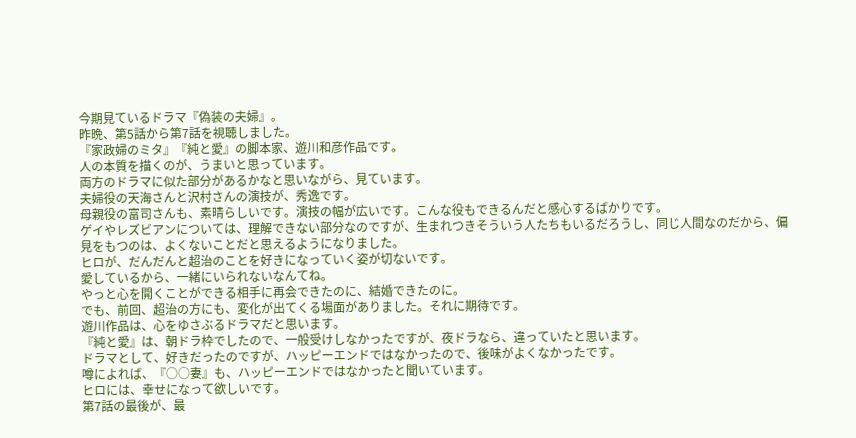今期見ているドラマ『偽装の夫婦』。
昨晩、第5話から第7話を視聴しました。
『家政婦のミタ』『純と愛』の脚本家、遊川和彦作品です。
人の本質を描くのが、うまいと思っています。
両方のドラマに似た部分があるかなと思いながら、見ています。
夫婦役の天海さんと沢村さんの演技が、秀逸です。
母親役の富司さんも、素晴らしいです。演技の幅が広いです。こんな役もできるんだと感心するばかりです。
ゲイやレズビアンについては、理解できない部分なのですが、生まれつきそういう人たちもいるだろうし、同じ人間なのだから、偏見をもつのは、よくないことだと思えるようになりました。
ヒロが、だんだんと超治のことを好きになっていく姿が切ないです。
愛しているから、一緒にいられないなんてね。
やっと心を開くことができる相手に再会できたのに、結婚できたのに。
でも、前回、超治の方にも、変化が出てくる場面がありました。それに期待です。
遊川作品は、心をゆさぶるドラマだと思います。
『純と愛』は、朝ドラ枠でしたので、一般受けしなかったですが、夜ドラなら、違っていたと思います。
ドラマとして、好きだったのですが、ハッピーエンドではなかったので、後味がよくなかったです。
噂によれば、『○○妻』も、ハッピーエンドではなかったと聞いています。
ヒロには、幸せになって欲しいです。
第7話の最後が、最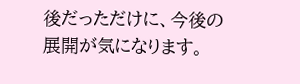後だっただけに、今後の展開が気になります。